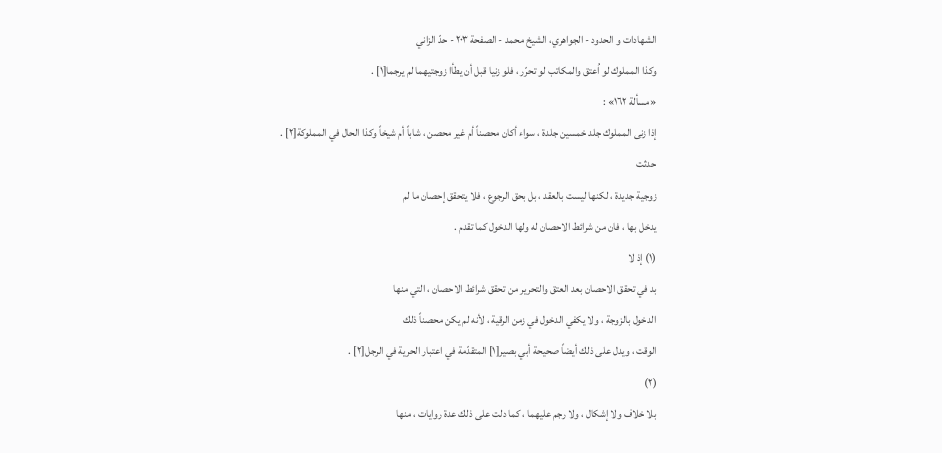الشهادات و الحدود - الجواهري، الشيخ محمد - الصفحة ٢٠٣ - حدّ الزاني
وكذا المملوك لو اُعتق والمكاتب لو تحرّر ، فلو زنيا قبل أن يطأا زوجتيهما لم يرجما[١] .
«مسألة ١٦٢» :
إذا زنى المملوك جلد خمسين جلدة ، سواء أكان محصناً أم غير محصن ، شاباً أم شيخاً وكذا الحال في المملوكة[٢] .
حدثت
زوجية جديدة ، لكنها ليست بالعقد ، بل بحق الرجوع ، فلا يتحقق إحصان ما لم
يدخل بها ، فان من شرائط الاحصان له ولها الدخول كما تقدم .
(١) إذ لا
بد في تحقق الاحصان بعد العتق والتحرير من تحقق شرائط الاحصان ، التي منها
الدخول بالزوجة ، ولا يكفي الدخول في زمن الرقية ، لأنه لم يكن محصناً ذلك
الوقت ، ويدل على ذلك أيضاً صحيحة أبي بصير[١] المتقدّمة في اعتبار الحرية في الرجل[٢] .
(٢)
بلا خلاف ولا إشكال ، ولا رجم عليهما ، كما دلت على ذلك عدة روايات ، منها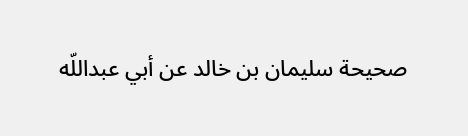صحيحة سليمان بن خالد عن أبي عبداللّه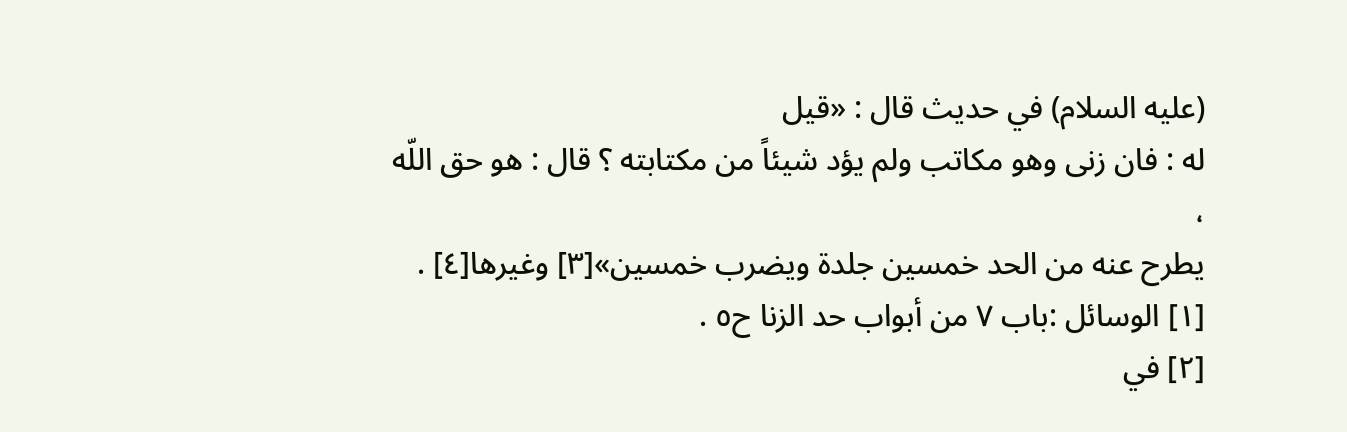(عليه السلام) في حديث قال : «قيل
له : فان زنى وهو مكاتب ولم يؤد شيئاً من مكتابته ؟ قال : هو حق اللّه ،
يطرح عنه من الحد خمسين جلدة ويضرب خمسين»[٣] وغيرها[٤] .
[١] الوسائل :باب ٧ من أبواب حد الزنا ح٥ .
[٢] في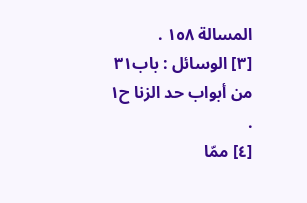المسالة ١٥٨ .
[٣] الوسائل : باب٣١ من أبواب حد الزنا ح١ .
[٤] ممّا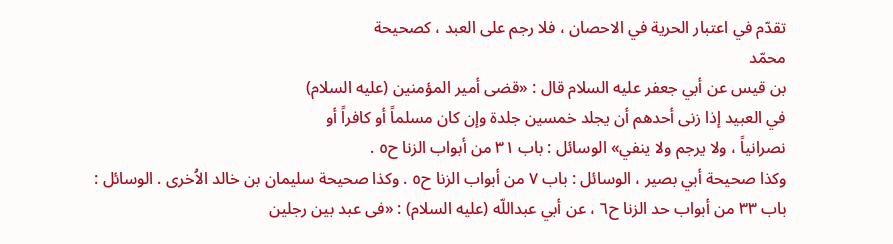تقدّم في اعتبار الحرية في الاحصان ، فلا رجم على العبد ، كصحيحة
محمّد
بن قيس عن أبي جعفر عليه السلام قال : «قضى أمير المؤمنين (عليه السلام)
في العبيد إذا زنى أحدهم أن يجلد خمسين جلدة وإن كان مسلماً أو كافراً أو
نصرانياً ، ولا يرجم ولا ينفي» الوسائل : باب ٣١ من أبواب الزنا ح٥ .
وكذا صحيحة أبي بصير ، الوسائل : باب ٧ من أبواب الزنا ح٥ . وكذا صحيحة سليمان بن خالد الاُخرى . الوسائل : باب ٣٣ من أبواب حد الزنا ح٦ ، عن أبي عبداللّه (عليه السلام) : «فى عبد بين رجلين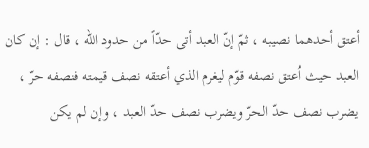أعتق أحدهما نصيبه ، ثمّ إنّ العبد أتى حدّاً من حدود اللّه ، قال : إن كان العبد حيث اُعتق نصفه قوّم ليغرم الذي أعتقه نصف قيمته فنصفه حرّ ، يضرب نصف حدّ الحرّ ويضرب نصف حدّ العبد ، وإن لم يكن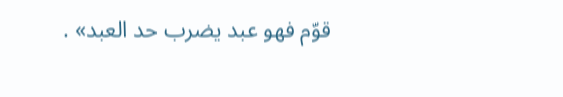قوّم فهو عبد يضرب حد العبد» .